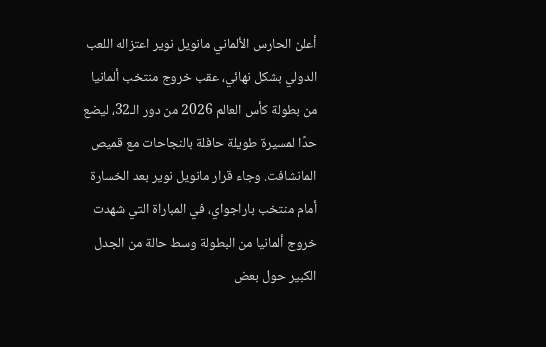أعلن الحارس الألماني مانويل نوير اعتزاله اللعب الدولي بشكل نهائي، عقب خروج منتخب ألمانيا من بطولة كأس العالم 2026 من دور الـ32، ليضع حدًا لمسيرة طويلة حافلة بالنجاحات مع قميص المانشافت. وجاء قرار مانويل نوير بعد الخسارة أمام منتخب باراجواي، في المباراة التي شهدت خروج ألمانيا من البطولة وسط حالة من الجدل الكبير حول بعض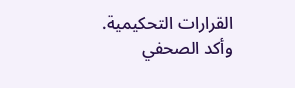القرارات التحكيمية.
وأكد الصحفي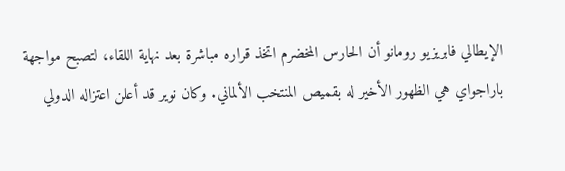الإيطالي فابريزيو رومانو أن الحارس المخضرم اتخذ قراره مباشرة بعد نهاية اللقاء، لتصبح مواجهة باراجواي هي الظهور الأخير له بقميص المنتخب الألماني. وكان نوير قد أعلن اعتزاله الدولي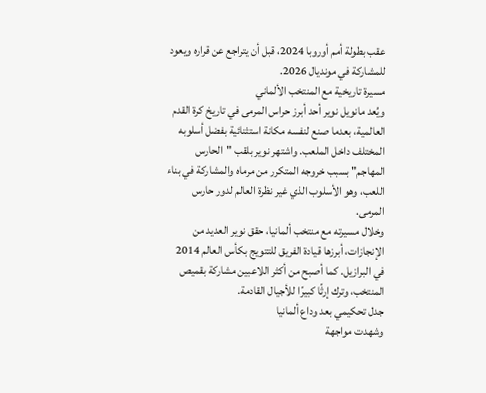عقب بطولة أمم أوروبا 2024، قبل أن يتراجع عن قراره ويعود للمشاركة في مونديال 2026.
مسيرة تاريخية مع المنتخب الألماني
ويُعد مانويل نوير أحد أبرز حراس المرمى في تاريخ كرة القدم العالمية، بعدما صنع لنفسه مكانة استثنائية بفضل أسلوبه المختلف داخل الملعب. واشتهر نوير بلقب "الحارس المهاجم" بسبب خروجه المتكرر من مرماه والمشاركة في بناء اللعب، وهو الأسلوب الذي غير نظرة العالم لدور حارس المرمى.
وخلال مسيرته مع منتخب ألمانيا، حقق نوير العديد من الإنجازات، أبرزها قيادة الفريق للتتويج بكأس العالم 2014 في البرازيل. كما أصبح من أكثر اللاعبين مشاركة بقميص المنتخب، وترك إرثًا كبيرًا للأجيال القادمة.
جدل تحكيمي بعد وداع ألمانيا
وشهدت مواجهة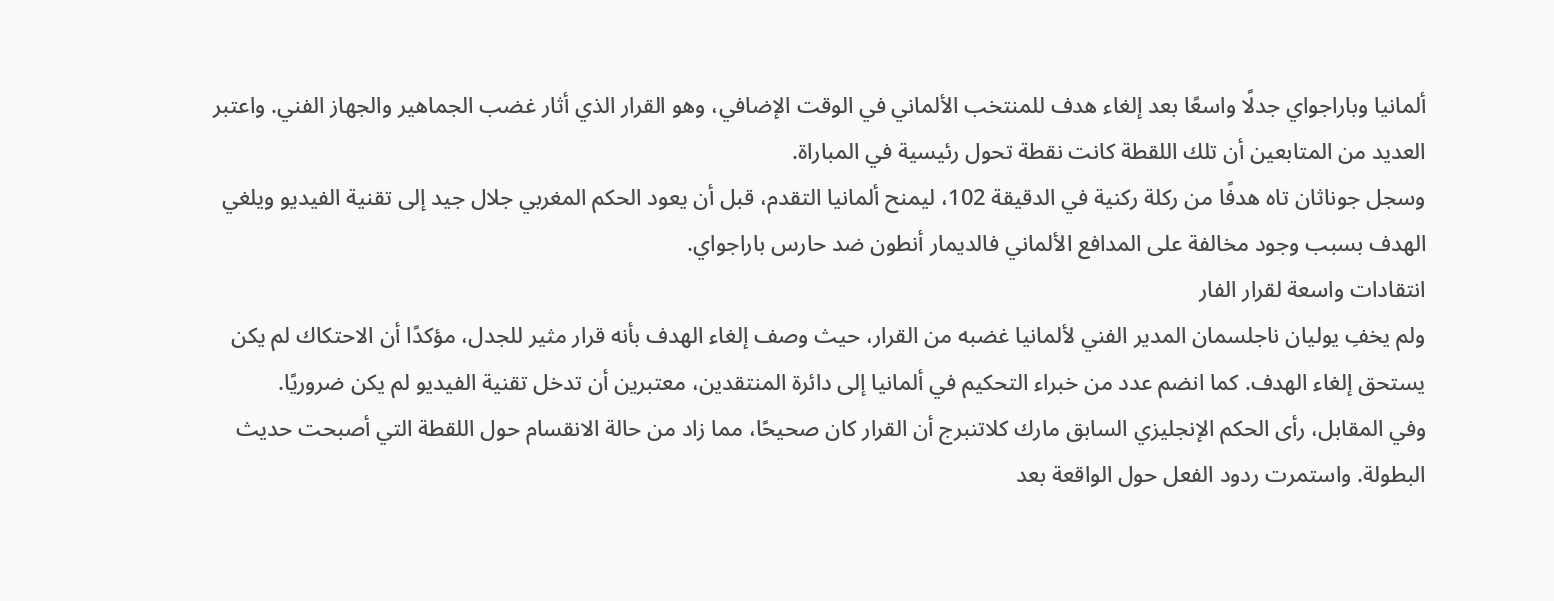ألمانيا وباراجواي جدلًا واسعًا بعد إلغاء هدف للمنتخب الألماني في الوقت الإضافي، وهو القرار الذي أثار غضب الجماهير والجهاز الفني. واعتبر العديد من المتابعين أن تلك اللقطة كانت نقطة تحول رئيسية في المباراة.
وسجل جوناثان تاه هدفًا من ركلة ركنية في الدقيقة 102، ليمنح ألمانيا التقدم، قبل أن يعود الحكم المغربي جلال جيد إلى تقنية الفيديو ويلغي الهدف بسبب وجود مخالفة على المدافع الألماني فالديمار أنطون ضد حارس باراجواي.
انتقادات واسعة لقرار الفار
ولم يخفِ يوليان ناجلسمان المدير الفني لألمانيا غضبه من القرار، حيث وصف إلغاء الهدف بأنه قرار مثير للجدل، مؤكدًا أن الاحتكاك لم يكن يستحق إلغاء الهدف. كما انضم عدد من خبراء التحكيم في ألمانيا إلى دائرة المنتقدين، معتبرين أن تدخل تقنية الفيديو لم يكن ضروريًا.
وفي المقابل، رأى الحكم الإنجليزي السابق مارك كلاتنبرج أن القرار كان صحيحًا، مما زاد من حالة الانقسام حول اللقطة التي أصبحت حديث البطولة. واستمرت ردود الفعل حول الواقعة بعد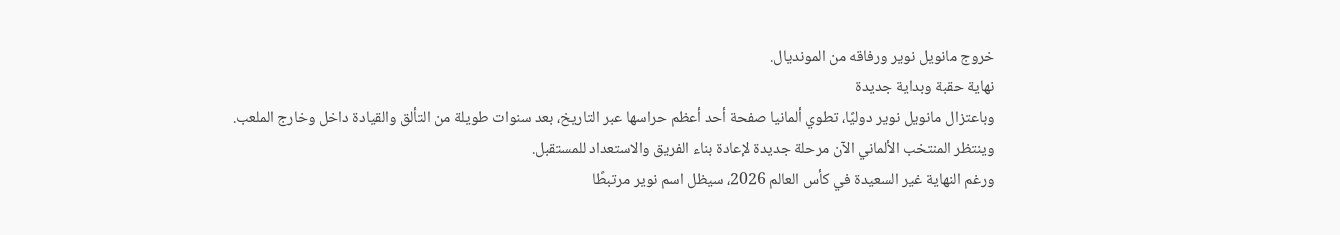خروج مانويل نوير ورفاقه من المونديال.
نهاية حقبة وبداية جديدة
وباعتزال مانويل نوير دوليًا، تطوي ألمانيا صفحة أحد أعظم حراسها عبر التاريخ، بعد سنوات طويلة من التألق والقيادة داخل وخارج الملعب. وينتظر المنتخب الألماني الآن مرحلة جديدة لإعادة بناء الفريق والاستعداد للمستقبل.
ورغم النهاية غير السعيدة في كأس العالم 2026، سيظل اسم نوير مرتبطًا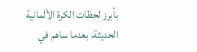بأبرز لحظات الكرة الألمانية الحديثة، بعدما ساهم في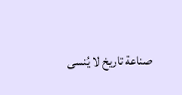صناعة تاريخ لا يُنسى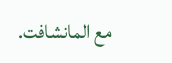مع المانشافت.